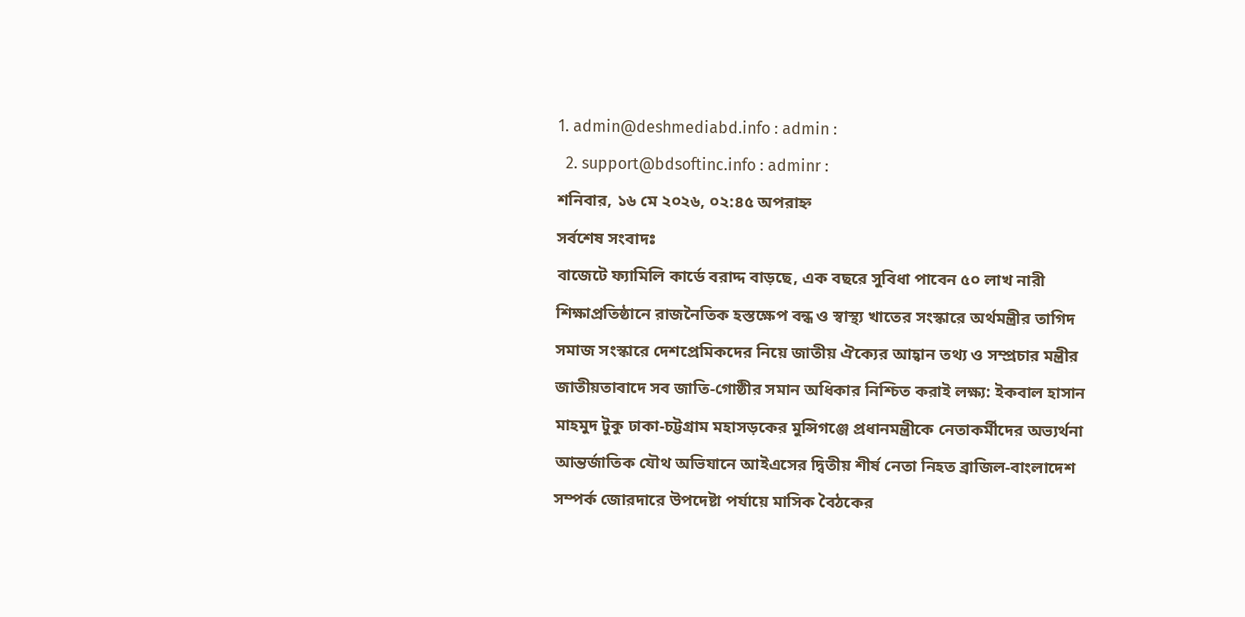1. admin@deshmediabd.info : admin :
  2. support@bdsoftinc.info : adminr :
শনিবার, ১৬ মে ২০২৬, ০২:৪৫ অপরাহ্ন
সর্বশেষ সংবাদঃ
বাজেটে ফ্যামিলি কার্ডে বরাদ্দ বাড়ছে, এক বছরে সুবিধা পাবেন ৫০ লাখ নারী শিক্ষাপ্রতিষ্ঠানে রাজনৈতিক হস্তক্ষেপ বন্ধ ও স্বাস্থ্য খাতের সংস্কারে অর্থমন্ত্রীর তাগিদ সমাজ সংস্কারে দেশপ্রেমিকদের নিয়ে জাতীয় ঐক্যের আহ্বান তথ্য ও সম্প্রচার মন্ত্রীর জাতীয়তাবাদে সব জাতি-গোষ্ঠীর সমান অধিকার নিশ্চিত করাই লক্ষ্য: ইকবাল হাসান মাহমুদ টুকু ঢাকা-চট্টগ্রাম মহাসড়কের মুন্সিগঞ্জে প্রধানমন্ত্রীকে নেতাকর্মীদের অভ্যর্থনা আন্তর্জাতিক যৌথ অভিযানে আইএসের দ্বিতীয় শীর্ষ নেতা নিহত ব্রাজিল-বাংলাদেশ সম্পর্ক জোরদারে উপদেষ্টা পর্যায়ে মাসিক বৈঠকের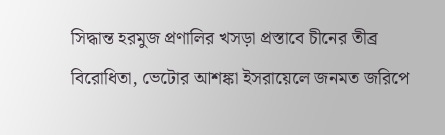সিদ্ধান্ত হরমুজ প্রণালির খসড়া প্রস্তাবে চীনের তীব্র বিরোধিতা, ভেটোর আশঙ্কা ইসরায়েলে জনমত জরিপে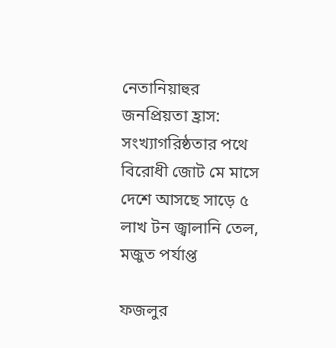নেতানিয়াহুর জনপ্রিয়তা হ্রাস: সংখ্যাগরিষ্ঠতার পথে বিরোধী জোট মে মাসে দেশে আসছে সাড়ে ৫ লাখ টন জ্বালানি তেল, মজুত পর্যাপ্ত

ফজলুর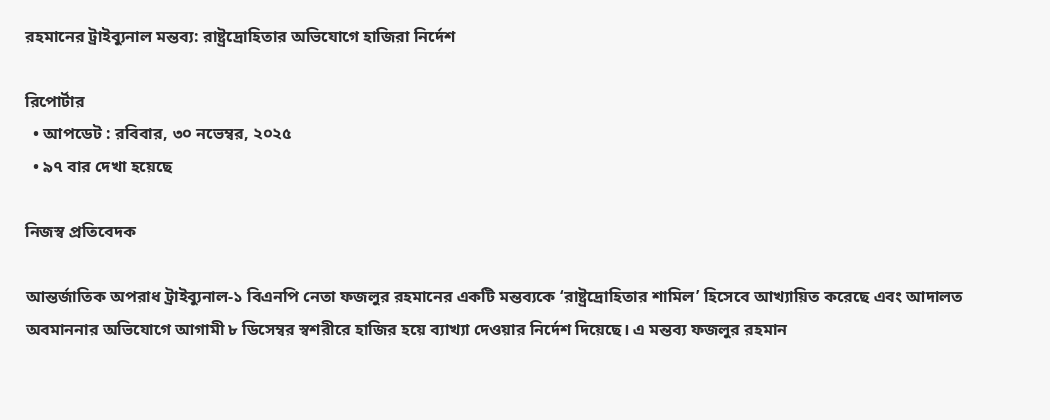রহমানের ট্রাইব্যুনাল মন্তব্য: রাষ্ট্রদ্রোহিতার অভিযোগে হাজিরা নির্দেশ

রিপোর্টার
  • আপডেট : রবিবার, ৩০ নভেম্বর, ২০২৫
  • ৯৭ বার দেখা হয়েছে

নিজস্ব প্রতিবেদক

আন্তর্জাতিক অপরাধ ট্রাইব্যুনাল-১ বিএনপি নেতা ফজলুর রহমানের একটি মন্তব্যকে ‘রাষ্ট্রদ্রোহিতার শামিল’ হিসেবে আখ্যায়িত করেছে এবং আদালত অবমাননার অভিযোগে আগামী ৮ ডিসেম্বর স্বশরীরে হাজির হয়ে ব্যাখ্যা দেওয়ার নির্দেশ দিয়েছে। এ মন্তব্য ফজলুর রহমান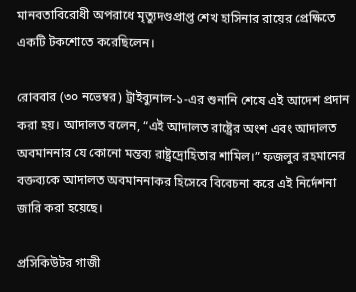মানবতাবিরোধী অপরাধে মৃত্যুদণ্ডপ্রাপ্ত শেখ হাসিনার রায়ের প্রেক্ষিতে একটি টকশোতে করেছিলেন।

রোববার (৩০ নভেম্বর) ট্রাইব্যুনাল-১-এর শুনানি শেষে এই আদেশ প্রদান করা হয়। আদালত বলেন, “এই আদালত রাষ্ট্রের অংশ এবং আদালত অবমাননার যে কোনো মন্তব্য রাষ্ট্রদ্রোহিতার শামিল।” ফজলুর রহমানের বক্তব্যকে আদালত অবমাননাকর হিসেবে বিবেচনা করে এই নির্দেশনা জারি করা হয়েছে।

প্রসিকিউটর গাজী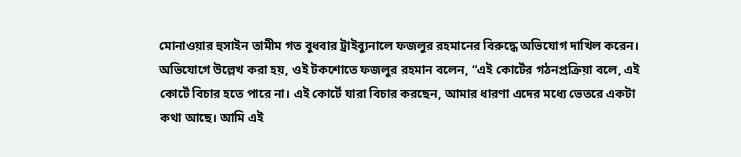মোনাওয়ার হুসাইন তামীম গত বুধবার ট্রাইব্যুনালে ফজলুর রহমানের বিরুদ্ধে অভিযোগ দাখিল করেন। অভিযোগে উল্লেখ করা হয়, ওই টকশোতে ফজলুর রহমান বলেন, “এই কোর্টের গঠনপ্রক্রিয়া বলে, এই কোর্টে বিচার হতে পারে না। এই কোর্টে যারা বিচার করছেন, আমার ধারণা এদের মধ্যে ভেতরে একটা কথা আছে। আমি এই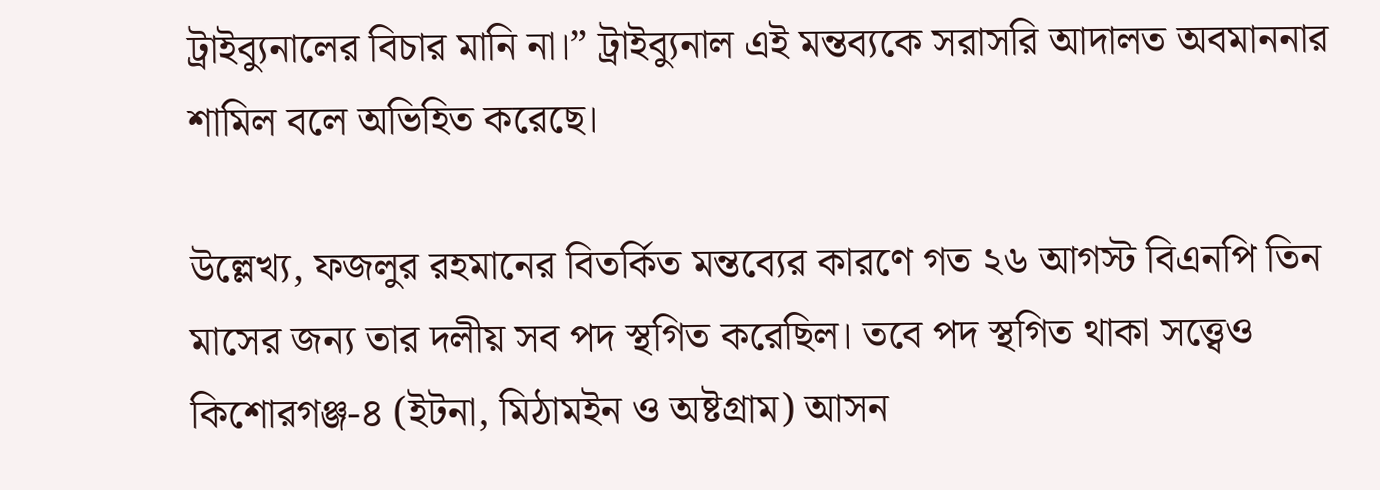ট্রাইব্যুনালের বিচার মানি না।” ট্রাইব্যুনাল এই মন্তব্যকে সরাসরি আদালত অবমাননার শামিল বলে অভিহিত করেছে।

উল্লেখ্য, ফজলুর রহমানের বিতর্কিত মন্তব্যের কারণে গত ২৬ আগস্ট বিএনপি তিন মাসের জন্য তার দলীয় সব পদ স্থগিত করেছিল। তবে পদ স্থগিত থাকা সত্ত্বেও কিশোরগঞ্জ-৪ (ইটনা, মিঠামইন ও অষ্টগ্রাম) আসন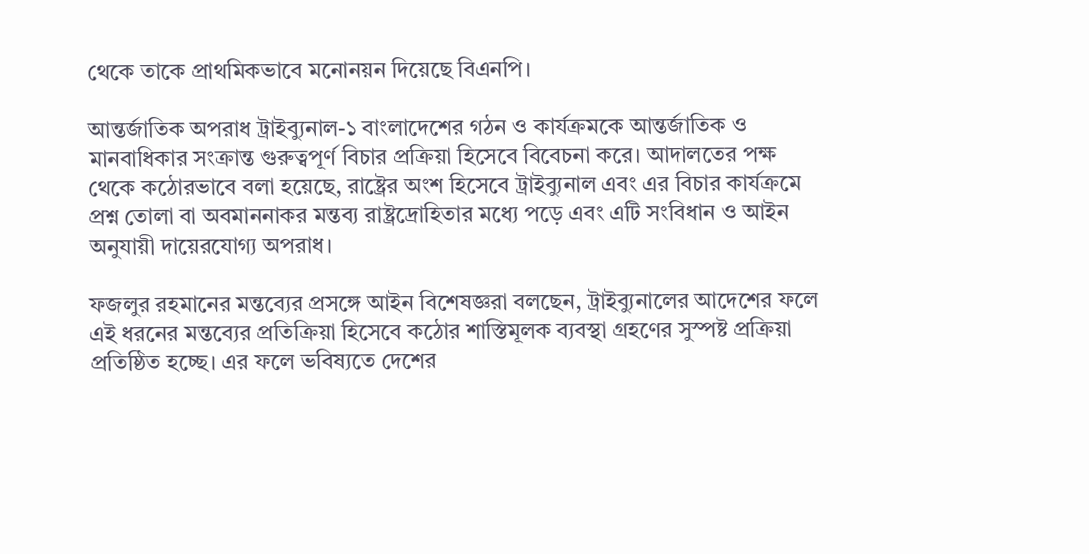থেকে তাকে প্রাথমিকভাবে মনোনয়ন দিয়েছে বিএনপি।

আন্তর্জাতিক অপরাধ ট্রাইব্যুনাল-১ বাংলাদেশের গঠন ও কার্যক্রমকে আন্তর্জাতিক ও মানবাধিকার সংক্রান্ত গুরুত্বপূর্ণ বিচার প্রক্রিয়া হিসেবে বিবেচনা করে। আদালতের পক্ষ থেকে কঠোরভাবে বলা হয়েছে, রাষ্ট্রের অংশ হিসেবে ট্রাইব্যুনাল এবং এর বিচার কার্যক্রমে প্রশ্ন তোলা বা অবমাননাকর মন্তব্য রাষ্ট্রদ্রোহিতার মধ্যে পড়ে এবং এটি সংবিধান ও আইন অনুযায়ী দায়েরযোগ্য অপরাধ।

ফজলুর রহমানের মন্তব্যের প্রসঙ্গে আইন বিশেষজ্ঞরা বলছেন, ট্রাইব্যুনালের আদেশের ফলে এই ধরনের মন্তব্যের প্রতিক্রিয়া হিসেবে কঠোর শাস্তিমূলক ব্যবস্থা গ্রহণের সুস্পষ্ট প্রক্রিয়া প্রতিষ্ঠিত হচ্ছে। এর ফলে ভবিষ্যতে দেশের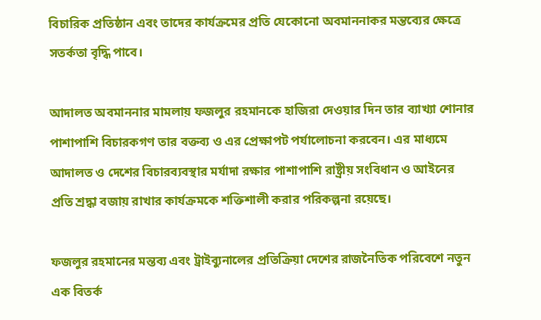বিচারিক প্রতিষ্ঠান এবং তাদের কার্যক্রমের প্রতি যেকোনো অবমাননাকর মন্তব্যের ক্ষেত্রে সতর্কতা বৃদ্ধি পাবে।

আদালত অবমাননার মামলায় ফজলুর রহমানকে হাজিরা দেওয়ার দিন তার ব্যাখ্যা শোনার পাশাপাশি বিচারকগণ তার বক্তব্য ও এর প্রেক্ষাপট পর্যালোচনা করবেন। এর মাধ্যমে আদালত ও দেশের বিচারব্যবস্থার মর্যাদা রক্ষার পাশাপাশি রাষ্ট্রীয় সংবিধান ও আইনের প্রতি শ্রদ্ধা বজায় রাখার কার্যক্রমকে শক্তিশালী করার পরিকল্পনা রয়েছে।

ফজলুর রহমানের মন্তব্য এবং ট্রাইব্যুনালের প্রতিক্রিয়া দেশের রাজনৈতিক পরিবেশে নতুন এক বিতর্ক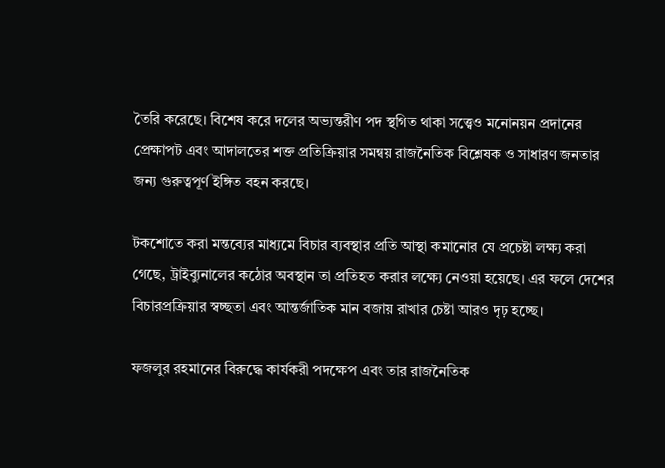তৈরি করেছে। বিশেষ করে দলের অভ্যন্তরীণ পদ স্থগিত থাকা সত্ত্বেও মনোনয়ন প্রদানের প্রেক্ষাপট এবং আদালতের শক্ত প্রতিক্রিয়ার সমন্বয় রাজনৈতিক বিশ্লেষক ও সাধারণ জনতার জন্য গুরুত্বপূর্ণ ইঙ্গিত বহন করছে।

টকশোতে করা মন্তব্যের মাধ্যমে বিচার ব্যবস্থার প্রতি আস্থা কমানোর যে প্রচেষ্টা লক্ষ্য করা গেছে, ট্রাইব্যুনালের কঠোর অবস্থান তা প্রতিহত করার লক্ষ্যে নেওয়া হয়েছে। এর ফলে দেশের বিচারপ্রক্রিয়ার স্বচ্ছতা এবং আন্তর্জাতিক মান বজায় রাখার চেষ্টা আরও দৃঢ় হচ্ছে।

ফজলুর রহমানের বিরুদ্ধে কার্যকরী পদক্ষেপ এবং তার রাজনৈতিক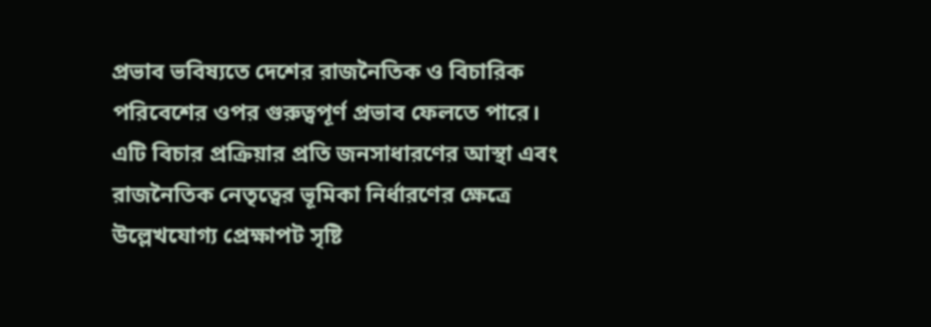প্রভাব ভবিষ্যতে দেশের রাজনৈতিক ও বিচারিক পরিবেশের ওপর গুরুত্বপূর্ণ প্রভাব ফেলতে পারে। এটি বিচার প্রক্রিয়ার প্রতি জনসাধারণের আস্থা এবং রাজনৈতিক নেতৃত্বের ভূমিকা নির্ধারণের ক্ষেত্রে উল্লেখযোগ্য প্রেক্ষাপট সৃষ্টি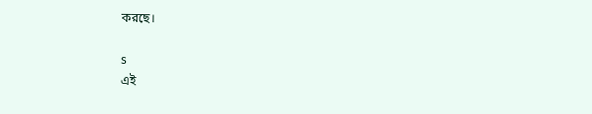করছে।

s
এই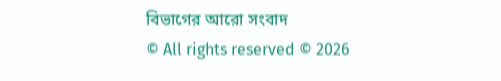বিভাগের আরো সংবাদ
© All rights reserved © 2026